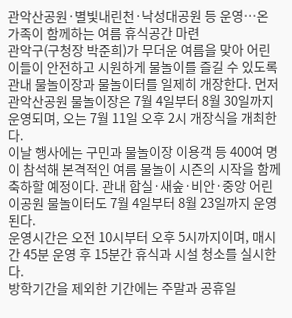관악산공원·별빛내린천·낙성대공원 등 운영…온 가족이 함께하는 여름 휴식공간 마련
관악구(구청장 박준희)가 무더운 여름을 맞아 어린이들이 안전하고 시원하게 물놀이를 즐길 수 있도록 관내 물놀이장과 물놀이터를 일제히 개장한다. 먼저 관악산공원 물놀이장은 7월 4일부터 8월 30일까지 운영되며, 오는 7월 11일 오후 2시 개장식을 개최한다.
이날 행사에는 구민과 물놀이장 이용객 등 400여 명이 참석해 본격적인 여름 물놀이 시즌의 시작을 함께 축하할 예정이다. 관내 합실·새숲·비안·중앙 어린이공원 물놀이터도 7월 4일부터 8월 23일까지 운영된다.
운영시간은 오전 10시부터 오후 5시까지이며, 매시간 45분 운영 후 15분간 휴식과 시설 청소를 실시한다.
방학기간을 제외한 기간에는 주말과 공휴일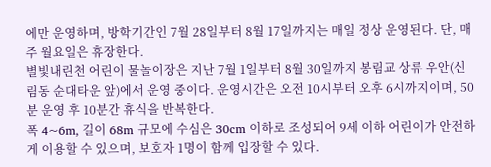에만 운영하며, 방학기간인 7월 28일부터 8월 17일까지는 매일 정상 운영된다. 단, 매주 월요일은 휴장한다.
별빛내린천 어린이 물놀이장은 지난 7월 1일부터 8월 30일까지 봉림교 상류 우안(신림동 순대타운 앞)에서 운영 중이다. 운영시간은 오전 10시부터 오후 6시까지이며, 50분 운영 후 10분간 휴식을 반복한다.
폭 4~6m, 길이 68m 규모에 수심은 30cm 이하로 조성되어 9세 이하 어린이가 안전하게 이용할 수 있으며, 보호자 1명이 함께 입장할 수 있다.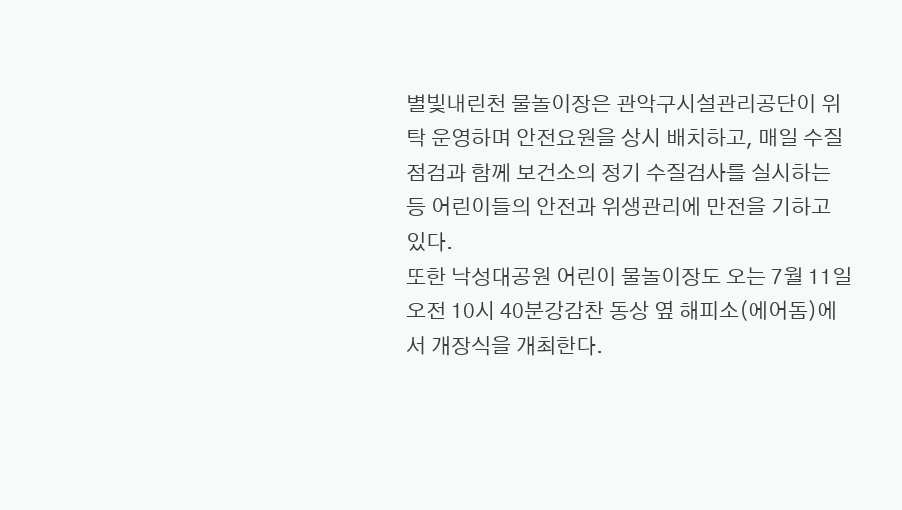별빛내린천 물놀이장은 관악구시설관리공단이 위탁 운영하며 안전요원을 상시 배치하고, 매일 수질 점검과 함께 보건소의 정기 수질검사를 실시하는 등 어린이들의 안전과 위생관리에 만전을 기하고 있다.
또한 낙성대공원 어린이 물놀이장도 오는 7월 11일 오전 10시 40분강감찬 동상 옆 해피소(에어돔)에서 개장식을 개최한다.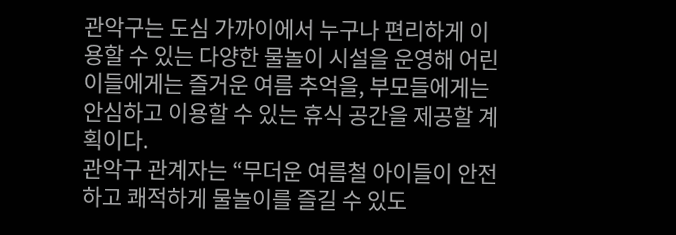관악구는 도심 가까이에서 누구나 편리하게 이용할 수 있는 다양한 물놀이 시설을 운영해 어린이들에게는 즐거운 여름 추억을, 부모들에게는 안심하고 이용할 수 있는 휴식 공간을 제공할 계획이다.
관악구 관계자는 “무더운 여름철 아이들이 안전하고 쾌적하게 물놀이를 즐길 수 있도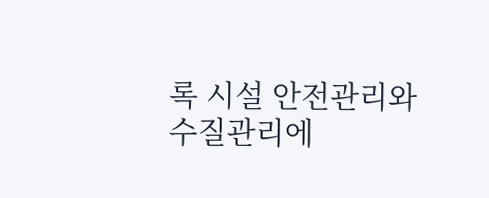록 시설 안전관리와 수질관리에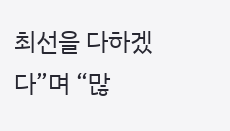최선을 다하겠다”며 “많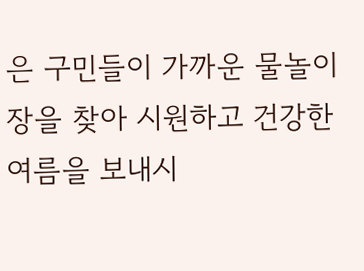은 구민들이 가까운 물놀이장을 찾아 시원하고 건강한 여름을 보내시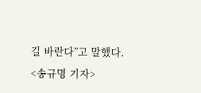길 바란다”고 말했다.
<송규명 기자>